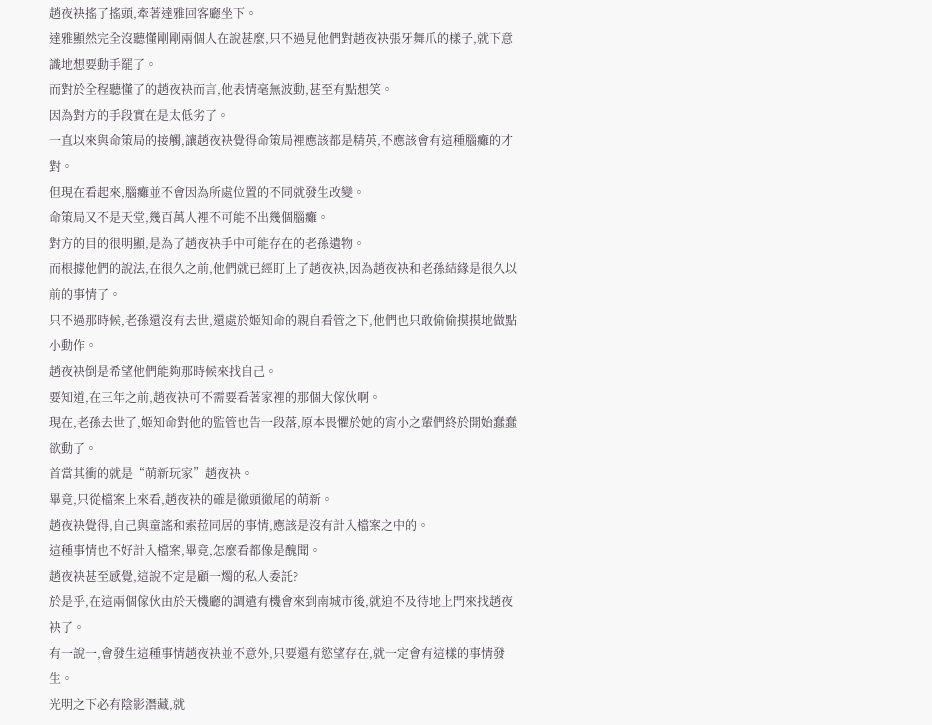趙夜袂搖了搖頭,牽著達雅回客廳坐下。
達雅顯然完全沒聽懂剛剛兩個人在說甚麼,只不過見他們對趙夜袂張牙舞爪的樣子,就下意識地想要動手罷了。
而對於全程聽懂了的趙夜袂而言,他表情毫無波動,甚至有點想笑。
因為對方的手段實在是太低劣了。
一直以來與命策局的接觸,讓趙夜袂覺得命策局裡應該都是精英,不應該會有這種腦癱的才對。
但現在看起來,腦癱並不會因為所處位置的不同就發生改變。
命策局又不是天堂,幾百萬人裡不可能不出幾個腦癱。
對方的目的很明顯,是為了趙夜袂手中可能存在的老孫遺物。
而根據他們的說法,在很久之前,他們就已經盯上了趙夜袂,因為趙夜袂和老孫結緣是很久以前的事情了。
只不過那時候,老孫還沒有去世,還處於姬知命的親自看管之下,他們也只敢偷偷摸摸地做點小動作。
趙夜袂倒是希望他們能夠那時候來找自己。
要知道,在三年之前,趙夜袂可不需要看著家裡的那個大傢伙啊。
現在,老孫去世了,姬知命對他的監管也告一段落,原本畏懼於她的宵小之輩們終於開始蠢蠢欲動了。
首當其衝的就是“萌新玩家”趙夜袂。
畢竟,只從檔案上來看,趙夜袂的確是徹頭徹尾的萌新。
趙夜袂覺得,自己與童謠和索菈同居的事情,應該是沒有計入檔案之中的。
這種事情也不好計入檔案,畢竟,怎麼看都像是醜聞。
趙夜袂甚至感覺,這說不定是顧一燭的私人委託?
於是乎,在這兩個傢伙由於天機廳的調遣有機會來到南城市後,就迫不及待地上門來找趙夜袂了。
有一說一,會發生這種事情趙夜袂並不意外,只要還有慾望存在,就一定會有這樣的事情發生。
光明之下必有陰影潛藏,就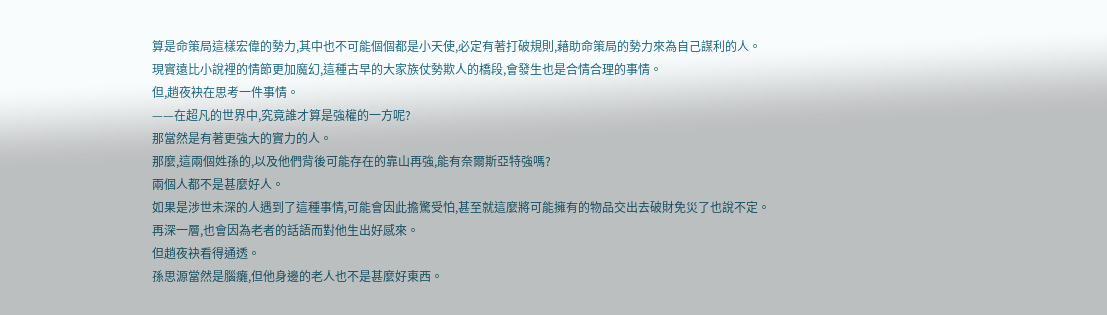算是命策局這樣宏偉的勢力,其中也不可能個個都是小天使,必定有著打破規則,藉助命策局的勢力來為自己謀利的人。
現實遠比小說裡的情節更加魔幻,這種古早的大家族仗勢欺人的橋段,會發生也是合情合理的事情。
但,趙夜袂在思考一件事情。
——在超凡的世界中,究竟誰才算是強權的一方呢?
那當然是有著更強大的實力的人。
那麼,這兩個姓孫的,以及他們背後可能存在的靠山再強,能有奈爾斯亞特強嗎?
兩個人都不是甚麼好人。
如果是涉世未深的人遇到了這種事情,可能會因此擔驚受怕,甚至就這麼將可能擁有的物品交出去破財免災了也說不定。
再深一層,也會因為老者的話語而對他生出好感來。
但趙夜袂看得通透。
孫思源當然是腦癱,但他身邊的老人也不是甚麼好東西。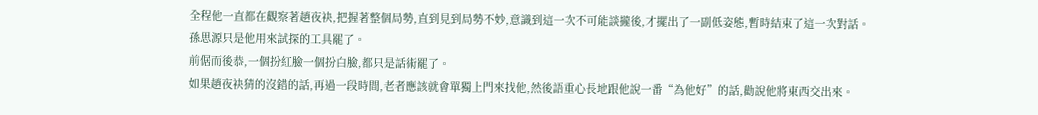全程他一直都在觀察著趙夜袂,把握著整個局勢,直到見到局勢不妙,意識到這一次不可能談攏後,才擺出了一副低姿態,暫時結束了這一次對話。
孫思源只是他用來試探的工具罷了。
前倨而後恭,一個扮紅臉一個扮白臉,都只是話術罷了。
如果趙夜袂猜的沒錯的話,再過一段時間,老者應該就會單獨上門來找他,然後語重心長地跟他說一番“為他好”的話,勸說他將東西交出來。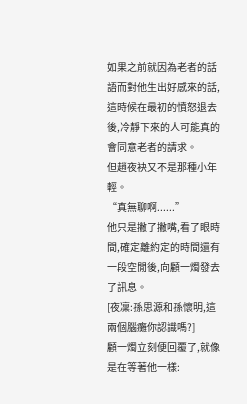如果之前就因為老者的話語而對他生出好感來的話,這時候在最初的憤怒退去後,冷靜下來的人可能真的會同意老者的請求。
但趙夜袂又不是那種小年輕。
“真無聊啊......”
他只是撇了撇嘴,看了眼時間,確定離約定的時間還有一段空閒後,向顧一燭發去了訊息。
[夜凜:孫思源和孫懷明,這兩個腦癱你認識嗎?]
顧一燭立刻便回覆了,就像是在等著他一樣: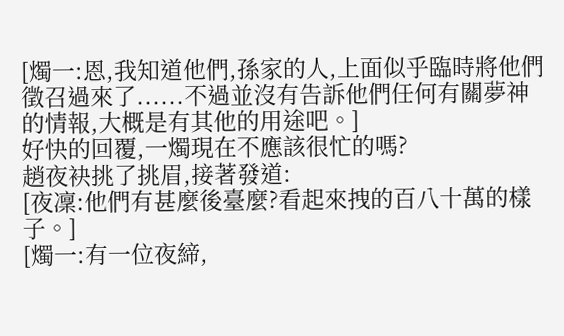[燭一:恩,我知道他們,孫家的人,上面似乎臨時將他們徵召過來了......不過並沒有告訴他們任何有關夢神的情報,大概是有其他的用途吧。]
好快的回覆,一燭現在不應該很忙的嗎?
趙夜袂挑了挑眉,接著發道:
[夜凜:他們有甚麼後臺麼?看起來拽的百八十萬的樣子。]
[燭一:有一位夜締,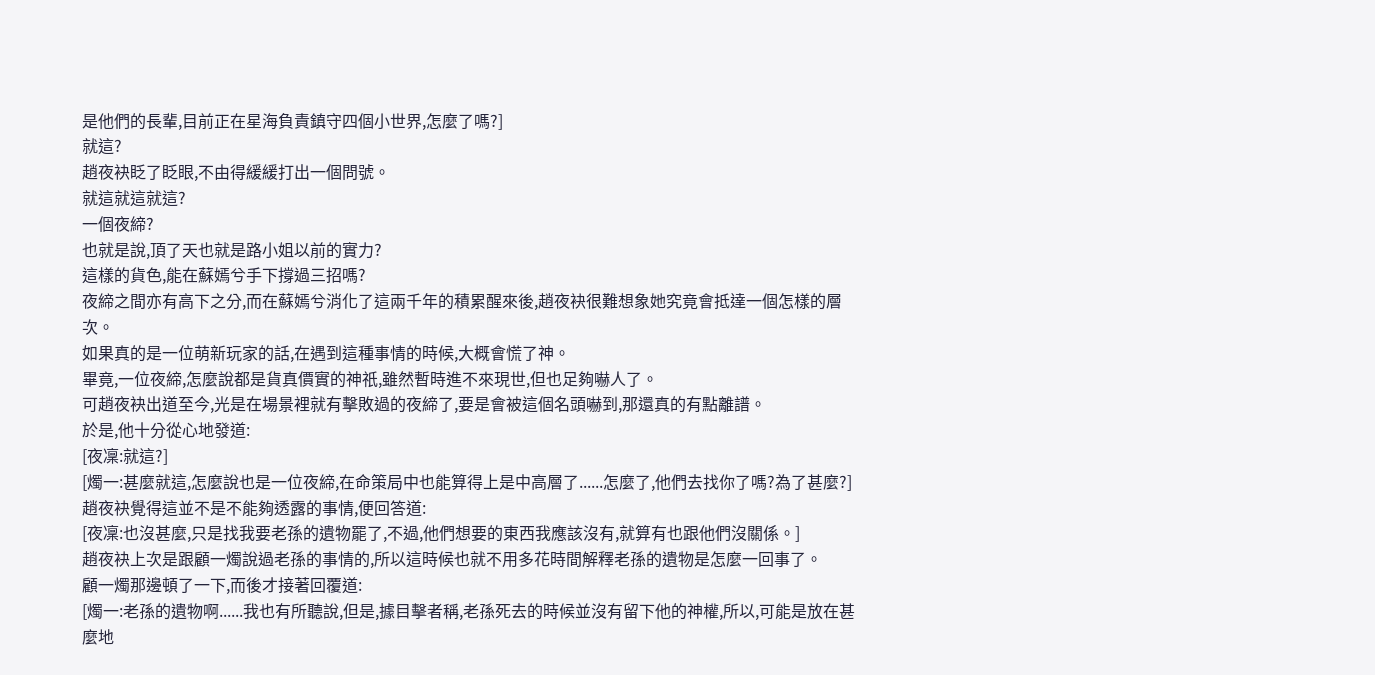是他們的長輩,目前正在星海負責鎮守四個小世界,怎麼了嗎?]
就這?
趙夜袂眨了眨眼,不由得緩緩打出一個問號。
就這就這就這?
一個夜締?
也就是說,頂了天也就是路小姐以前的實力?
這樣的貨色,能在蘇嫣兮手下撐過三招嗎?
夜締之間亦有高下之分,而在蘇嫣兮消化了這兩千年的積累醒來後,趙夜袂很難想象她究竟會抵達一個怎樣的層次。
如果真的是一位萌新玩家的話,在遇到這種事情的時候,大概會慌了神。
畢竟,一位夜締,怎麼說都是貨真價實的神祇,雖然暫時進不來現世,但也足夠嚇人了。
可趙夜袂出道至今,光是在場景裡就有擊敗過的夜締了,要是會被這個名頭嚇到,那還真的有點離譜。
於是,他十分從心地發道:
[夜凜:就這?]
[燭一:甚麼就這,怎麼說也是一位夜締,在命策局中也能算得上是中高層了......怎麼了,他們去找你了嗎?為了甚麼?]
趙夜袂覺得這並不是不能夠透露的事情,便回答道:
[夜凜:也沒甚麼,只是找我要老孫的遺物罷了,不過,他們想要的東西我應該沒有,就算有也跟他們沒關係。]
趙夜袂上次是跟顧一燭說過老孫的事情的,所以這時候也就不用多花時間解釋老孫的遺物是怎麼一回事了。
顧一燭那邊頓了一下,而後才接著回覆道:
[燭一:老孫的遺物啊......我也有所聽說,但是,據目擊者稱,老孫死去的時候並沒有留下他的神權,所以,可能是放在甚麼地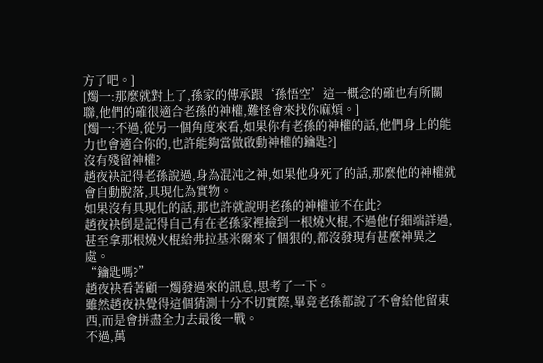方了吧。]
[燭一:那麼就對上了,孫家的傳承跟‘孫悟空’這一概念的確也有所關聯,他們的確很適合老孫的神權,難怪會來找你麻煩。]
[燭一:不過,從另一個角度來看,如果你有老孫的神權的話,他們身上的能力也會適合你的,也許能夠當做啟動神權的鑰匙?]
沒有殘留神權?
趙夜袂記得老孫說過,身為混沌之神,如果他身死了的話,那麼他的神權就會自動脫落,具現化為實物。
如果沒有具現化的話,那也許就說明老孫的神權並不在此?
趙夜袂倒是記得自己有在老孫家裡撿到一根燒火棍,不過他仔細端詳過,甚至拿那根燒火棍給弗拉基米爾來了個狠的,都沒發現有甚麼神異之處。
“鑰匙嗎?”
趙夜袂看著顧一燭發過來的訊息,思考了一下。
雖然趙夜袂覺得這個猜測十分不切實際,畢竟老孫都說了不會給他留東西,而是會拼盡全力去最後一戰。
不過,萬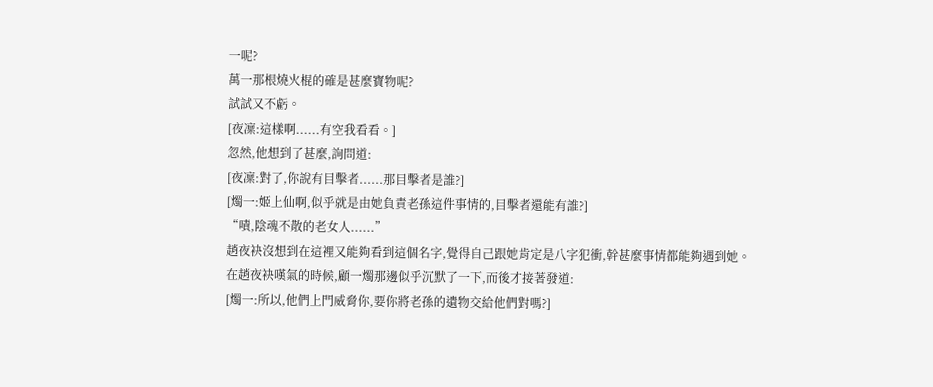一呢?
萬一那根燒火棍的確是甚麼寶物呢?
試試又不虧。
[夜凜:這樣啊......有空我看看。]
忽然,他想到了甚麼,詢問道:
[夜凜:對了,你說有目擊者......那目擊者是誰?]
[燭一:姬上仙啊,似乎就是由她負責老孫這件事情的,目擊者還能有誰?]
“嘖,陰魂不散的老女人......”
趙夜袂沒想到在這裡又能夠看到這個名字,覺得自己跟她肯定是八字犯衝,幹甚麼事情都能夠遇到她。
在趙夜袂嘆氣的時候,顧一燭那邊似乎沉默了一下,而後才接著發道:
[燭一:所以,他們上門威脅你,要你將老孫的遺物交給他們對嗎?]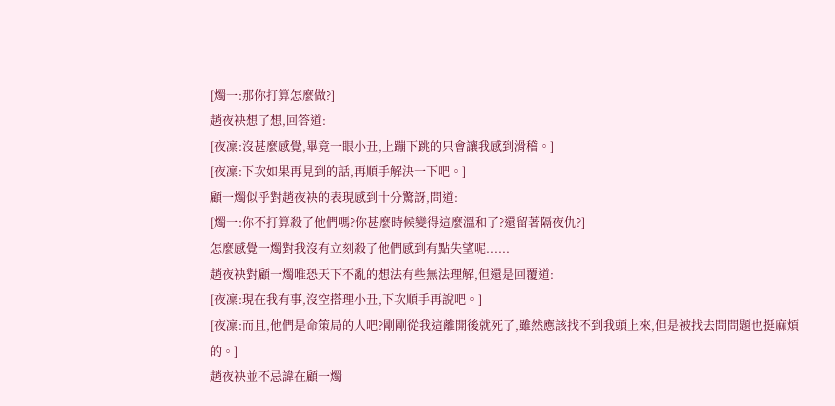[燭一:那你打算怎麼做?]
趙夜袂想了想,回答道:
[夜凜:沒甚麼感覺,畢竟一眼小丑,上蹦下跳的只會讓我感到滑稽。]
[夜凜:下次如果再見到的話,再順手解決一下吧。]
顧一燭似乎對趙夜袂的表現感到十分驚訝,問道:
[燭一:你不打算殺了他們嗎?你甚麼時候變得這麼溫和了?還留著隔夜仇?]
怎麼感覺一燭對我沒有立刻殺了他們感到有點失望呢......
趙夜袂對顧一燭唯恐天下不亂的想法有些無法理解,但還是回覆道:
[夜凜:現在我有事,沒空搭理小丑,下次順手再說吧。]
[夜凜:而且,他們是命策局的人吧?剛剛從我這離開後就死了,雖然應該找不到我頭上來,但是被找去問問題也挺麻煩的。]
趙夜袂並不忌諱在顧一燭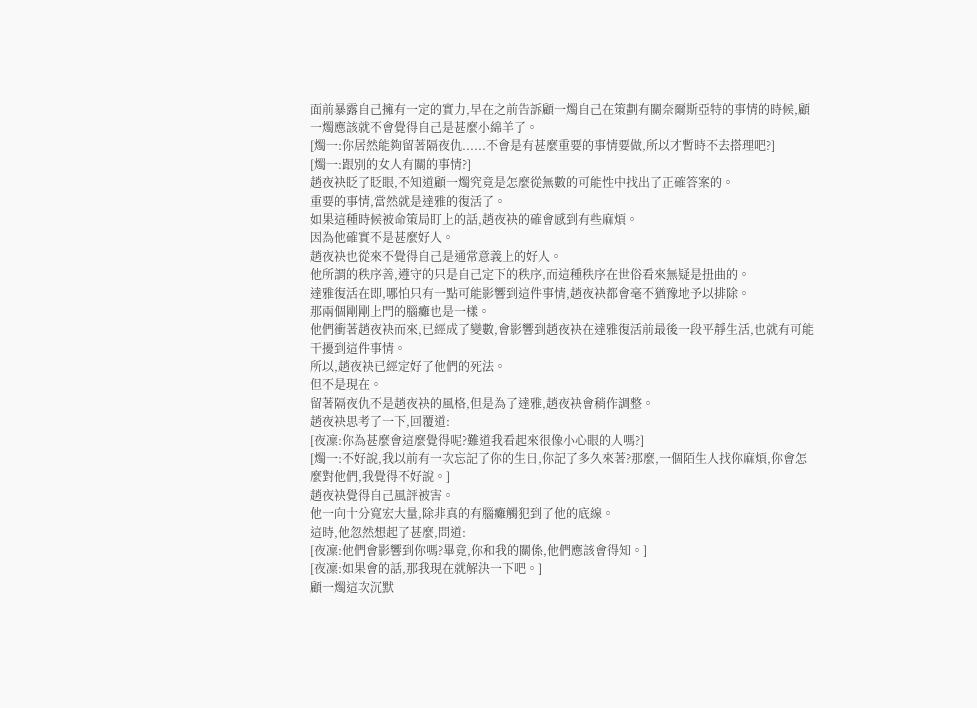面前暴露自己擁有一定的實力,早在之前告訴顧一燭自己在策劃有關奈爾斯亞特的事情的時候,顧一燭應該就不會覺得自己是甚麼小綿羊了。
[燭一:你居然能夠留著隔夜仇......不會是有甚麼重要的事情要做,所以才暫時不去搭理吧?]
[燭一:跟別的女人有關的事情?]
趙夜袂眨了眨眼,不知道顧一燭究竟是怎麼從無數的可能性中找出了正確答案的。
重要的事情,當然就是達雅的復活了。
如果這種時候被命策局盯上的話,趙夜袂的確會感到有些麻煩。
因為他確實不是甚麼好人。
趙夜袂也從來不覺得自己是通常意義上的好人。
他所謂的秩序善,遵守的只是自己定下的秩序,而這種秩序在世俗看來無疑是扭曲的。
達雅復活在即,哪怕只有一點可能影響到這件事情,趙夜袂都會毫不猶豫地予以排除。
那兩個剛剛上門的腦癱也是一樣。
他們衝著趙夜袂而來,已經成了變數,會影響到趙夜袂在達雅復活前最後一段平靜生活,也就有可能干擾到這件事情。
所以,趙夜袂已經定好了他們的死法。
但不是現在。
留著隔夜仇不是趙夜袂的風格,但是為了達雅,趙夜袂會稍作調整。
趙夜袂思考了一下,回覆道:
[夜凜:你為甚麼會這麼覺得呢?難道我看起來很像小心眼的人嗎?]
[燭一:不好說,我以前有一次忘記了你的生日,你記了多久來著?那麼,一個陌生人找你麻煩,你會怎麼對他們,我覺得不好說。]
趙夜袂覺得自己風評被害。
他一向十分寬宏大量,除非真的有腦癱觸犯到了他的底線。
這時,他忽然想起了甚麼,問道:
[夜凜:他們會影響到你嗎?畢竟,你和我的關係,他們應該會得知。]
[夜凜:如果會的話,那我現在就解決一下吧。]
顧一燭這次沉默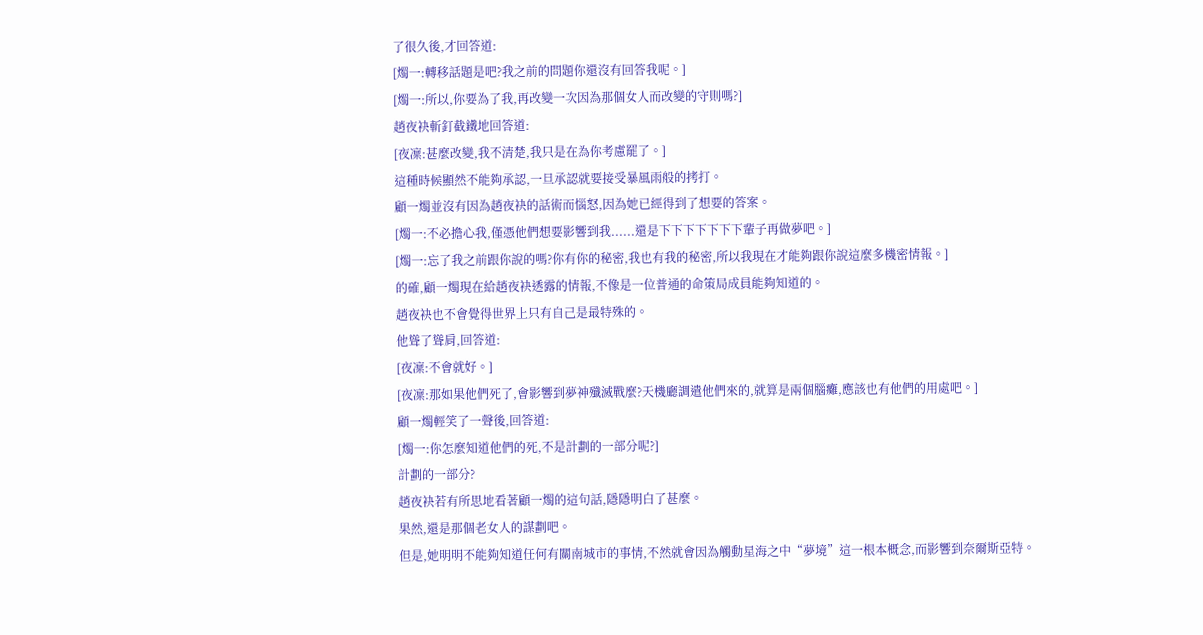了很久後,才回答道:
[燭一:轉移話題是吧?我之前的問題你還沒有回答我呢。]
[燭一:所以,你要為了我,再改變一次因為那個女人而改變的守則嗎?]
趙夜袂斬釘截鐵地回答道:
[夜凜:甚麼改變,我不清楚,我只是在為你考慮罷了。]
這種時候顯然不能夠承認,一旦承認就要接受暴風雨般的拷打。
顧一燭並沒有因為趙夜袂的話術而惱怒,因為她已經得到了想要的答案。
[燭一:不必擔心我,僅憑他們想要影響到我......還是下下下下下下下輩子再做夢吧。]
[燭一:忘了我之前跟你說的嗎?你有你的秘密,我也有我的秘密,所以我現在才能夠跟你說這麼多機密情報。]
的確,顧一燭現在給趙夜袂透露的情報,不像是一位普通的命策局成員能夠知道的。
趙夜袂也不會覺得世界上只有自己是最特殊的。
他聳了聳肩,回答道:
[夜凜:不會就好。]
[夜凜:那如果他們死了,會影響到夢神殲滅戰麼?天機廳調遣他們來的,就算是兩個腦癱,應該也有他們的用處吧。]
顧一燭輕笑了一聲後,回答道:
[燭一:你怎麼知道他們的死,不是計劃的一部分呢?]
計劃的一部分?
趙夜袂若有所思地看著顧一燭的這句話,隱隱明白了甚麼。
果然,還是那個老女人的謀劃吧。
但是,她明明不能夠知道任何有關南城市的事情,不然就會因為觸動星海之中“夢境”這一根本概念,而影響到奈爾斯亞特。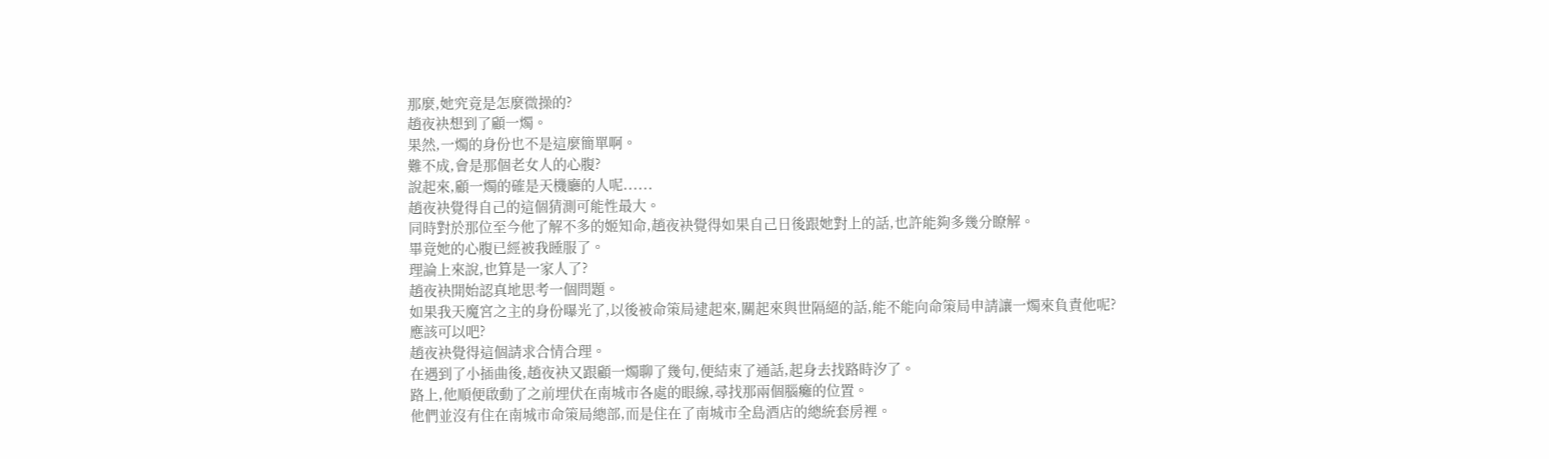那麼,她究竟是怎麼微操的?
趙夜袂想到了顧一燭。
果然,一燭的身份也不是這麼簡單啊。
難不成,會是那個老女人的心腹?
說起來,顧一燭的確是天機廳的人呢......
趙夜袂覺得自己的這個猜測可能性最大。
同時對於那位至今他了解不多的姬知命,趙夜袂覺得如果自己日後跟她對上的話,也許能夠多幾分瞭解。
畢竟她的心腹已經被我睡服了。
理論上來說,也算是一家人了?
趙夜袂開始認真地思考一個問題。
如果我天魔宮之主的身份曝光了,以後被命策局逮起來,關起來與世隔絕的話,能不能向命策局申請讓一燭來負責他呢?
應該可以吧?
趙夜袂覺得這個請求合情合理。
在遇到了小插曲後,趙夜袂又跟顧一燭聊了幾句,便結束了通話,起身去找路時汐了。
路上,他順便啟動了之前埋伏在南城市各處的眼線,尋找那兩個腦癱的位置。
他們並沒有住在南城市命策局總部,而是住在了南城市全島酒店的總統套房裡。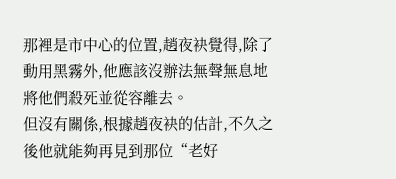那裡是市中心的位置,趙夜袂覺得,除了動用黑霧外,他應該沒辦法無聲無息地將他們殺死並從容離去。
但沒有關係,根據趙夜袂的估計,不久之後他就能夠再見到那位“老好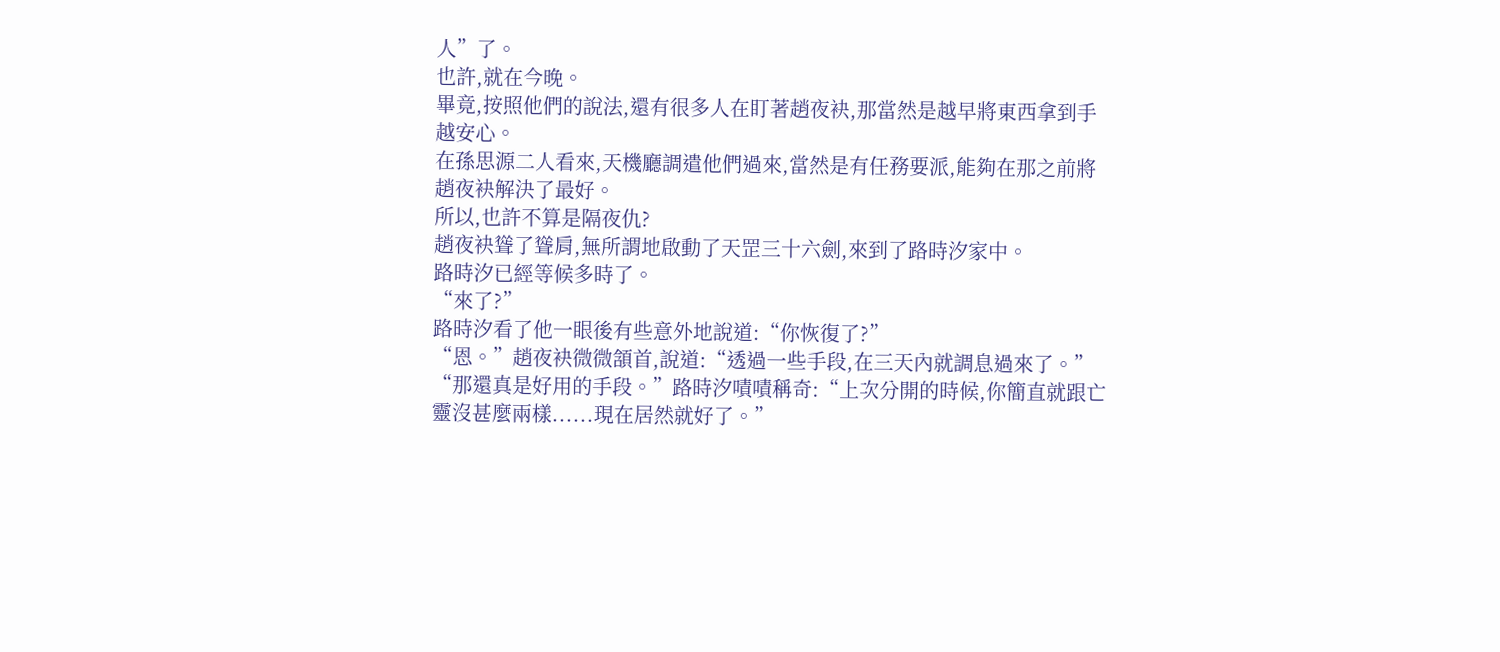人”了。
也許,就在今晚。
畢竟,按照他們的說法,還有很多人在盯著趙夜袂,那當然是越早將東西拿到手越安心。
在孫思源二人看來,天機廳調遣他們過來,當然是有任務要派,能夠在那之前將趙夜袂解決了最好。
所以,也許不算是隔夜仇?
趙夜袂聳了聳肩,無所謂地啟動了天罡三十六劍,來到了路時汐家中。
路時汐已經等候多時了。
“來了?”
路時汐看了他一眼後有些意外地說道:“你恢復了?”
“恩。”趙夜袂微微頷首,說道:“透過一些手段,在三天內就調息過來了。”
“那還真是好用的手段。”路時汐嘖嘖稱奇:“上次分開的時候,你簡直就跟亡靈沒甚麼兩樣......現在居然就好了。”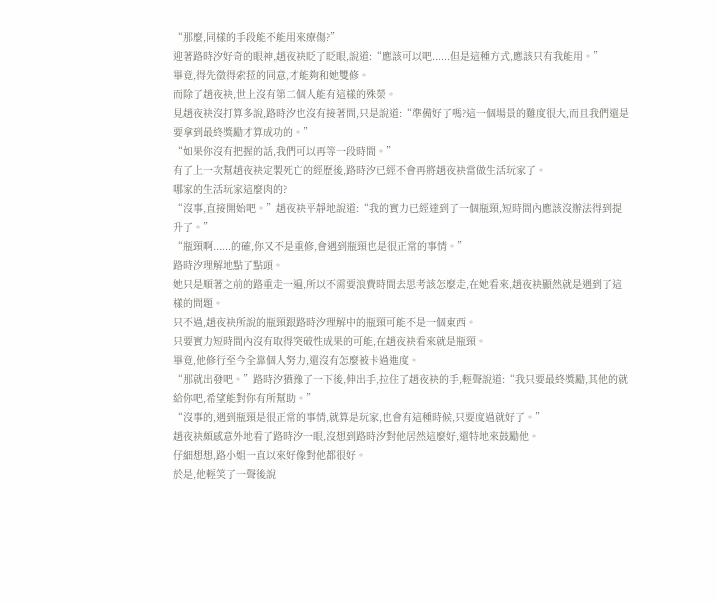“那麼,同樣的手段能不能用來療傷?”
迎著路時汐好奇的眼神,趙夜袂眨了眨眼,說道:“應該可以吧......但是這種方式,應該只有我能用。”
畢竟,得先徵得索菈的同意,才能夠和她雙修。
而除了趙夜袂,世上沒有第二個人能有這樣的殊榮。
見趙夜袂沒打算多說,路時汐也沒有接著問,只是說道:“準備好了嗎?這一個場景的難度很大,而且我們還是要拿到最終獎勵才算成功的。”
“如果你沒有把握的話,我們可以再等一段時間。”
有了上一次幫趙夜袂定製死亡的經歷後,路時汐已經不會再將趙夜袂當做生活玩家了。
哪家的生活玩家這麼肉的?
“沒事,直接開始吧。”趙夜袂平靜地說道:“我的實力已經達到了一個瓶頸,短時間內應該沒辦法得到提升了。”
“瓶頸啊......的確,你又不是重修,會遇到瓶頸也是很正常的事情。”
路時汐理解地點了點頭。
她只是順著之前的路重走一遍,所以不需要浪費時間去思考該怎麼走,在她看來,趙夜袂顯然就是遇到了這樣的問題。
只不過,趙夜袂所說的瓶頸跟路時汐理解中的瓶頸可能不是一個東西。
只要實力短時間內沒有取得突破性成果的可能,在趙夜袂看來就是瓶頸。
畢竟,他修行至今全靠個人努力,還沒有怎麼被卡過進度。
“那就出發吧。”路時汐猶豫了一下後,伸出手,拉住了趙夜袂的手,輕聲說道:“我只要最終獎勵,其他的就給你吧,希望能對你有所幫助。”
“沒事的,遇到瓶頸是很正常的事情,就算是玩家,也會有這種時候,只要度過就好了。”
趙夜袂頗感意外地看了路時汐一眼,沒想到路時汐對他居然這麼好,還特地來鼓勵他。
仔細想想,路小姐一直以來好像對他都很好。
於是,他輕笑了一聲後說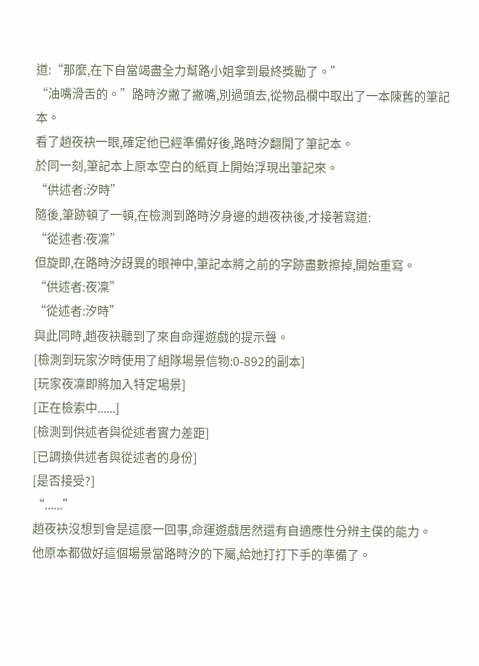道:“那麼,在下自當竭盡全力幫路小姐拿到最終獎勵了。”
“油嘴滑舌的。”路時汐撇了撇嘴,別過頭去,從物品欄中取出了一本陳舊的筆記本。
看了趙夜袂一眼,確定他已經準備好後,路時汐翻開了筆記本。
於同一刻,筆記本上原本空白的紙頁上開始浮現出筆記來。
“供述者:汐時”
隨後,筆跡頓了一頓,在檢測到路時汐身邊的趙夜袂後,才接著寫道:
“從述者:夜凜”
但旋即,在路時汐訝異的眼神中,筆記本將之前的字跡盡數擦掉,開始重寫。
“供述者:夜凜”
“從述者:汐時”
與此同時,趙夜袂聽到了來自命運遊戲的提示聲。
[檢測到玩家汐時使用了組隊場景信物:0-892的副本]
[玩家夜凜即將加入特定場景]
[正在檢索中......]
[檢測到供述者與從述者實力差距]
[已調換供述者與從述者的身份]
[是否接受?]
“......”
趙夜袂沒想到會是這麼一回事,命運遊戲居然還有自適應性分辨主僕的能力。
他原本都做好這個場景當路時汐的下屬,給她打打下手的準備了。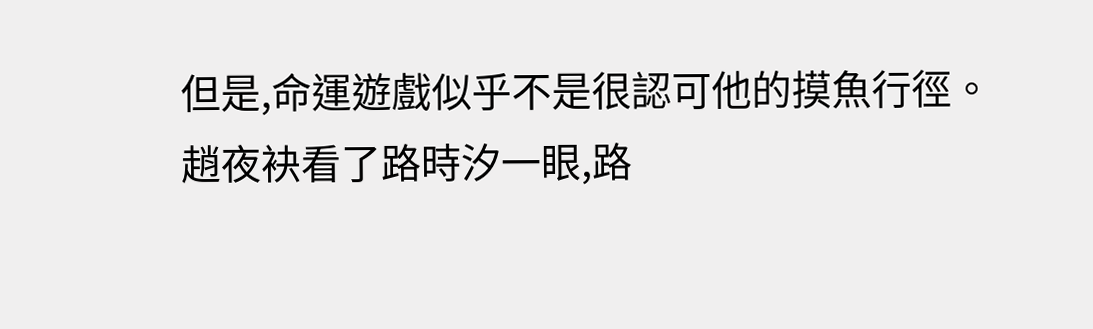但是,命運遊戲似乎不是很認可他的摸魚行徑。
趙夜袂看了路時汐一眼,路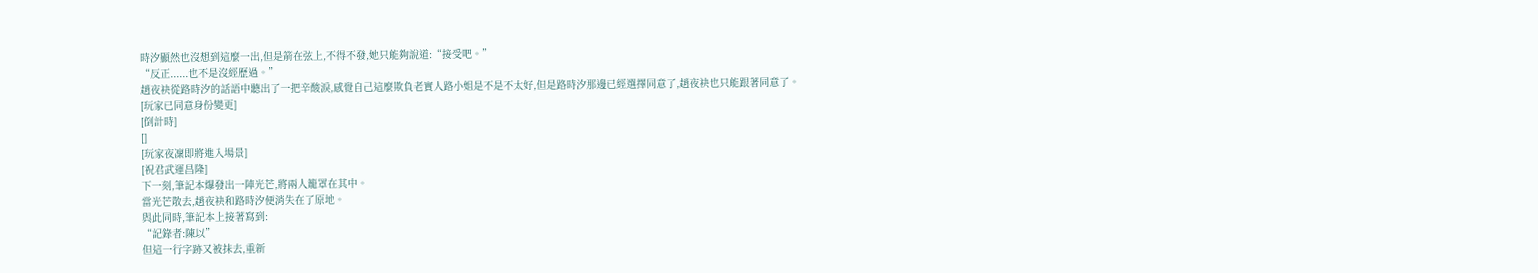時汐顯然也沒想到這麼一出,但是箭在弦上,不得不發,她只能夠說道:“接受吧。”
“反正......也不是沒經歷過。”
趙夜袂從路時汐的話語中聽出了一把辛酸淚,感覺自己這麼欺負老實人路小姐是不是不太好,但是路時汐那邊已經選擇同意了,趙夜袂也只能跟著同意了。
[玩家已同意身份變更]
[倒計時]
[]
[玩家夜凜即將進入場景]
[祝君武運昌隆]
下一刻,筆記本爆發出一陣光芒,將兩人籠罩在其中。
當光芒散去,趙夜袂和路時汐便消失在了原地。
與此同時,筆記本上接著寫到:
“記錄者:陳以”
但這一行字跡又被抹去,重新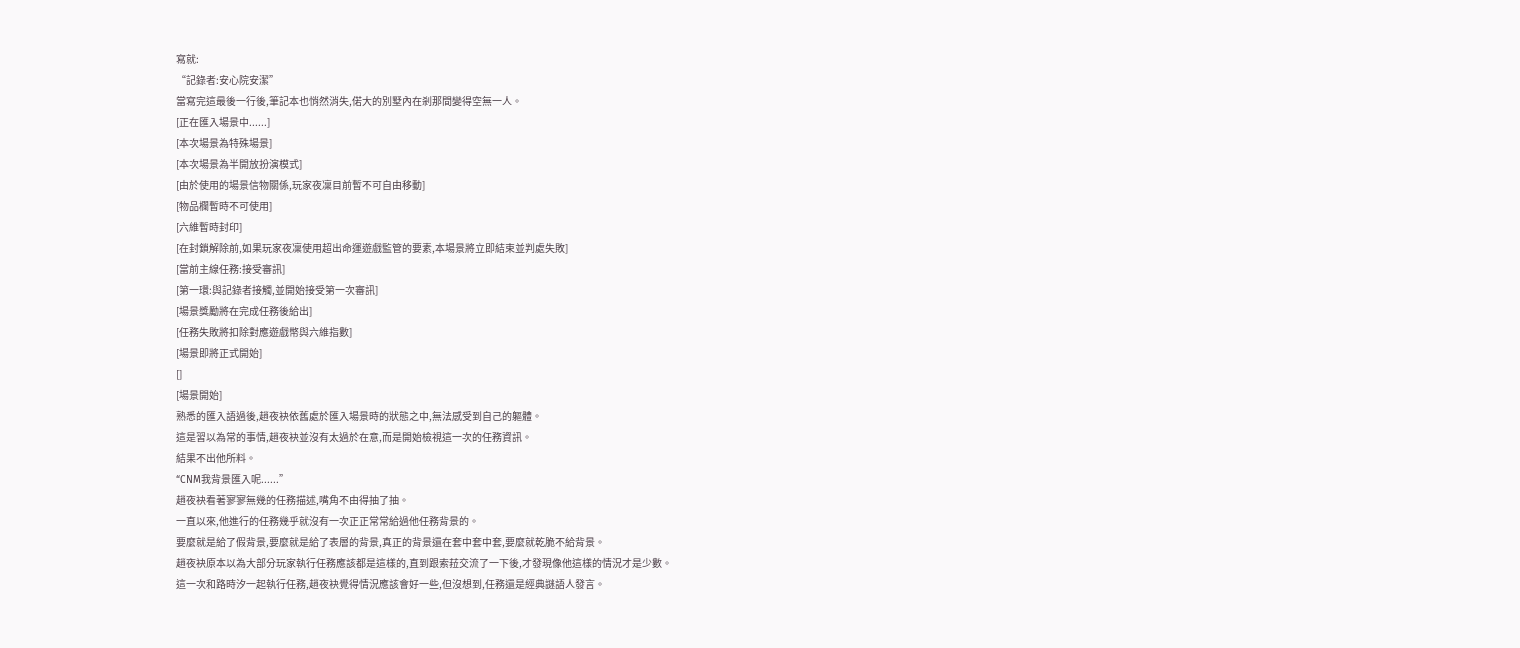寫就:
“記錄者:安心院安潔”
當寫完這最後一行後,筆記本也悄然消失,偌大的別墅內在剎那間變得空無一人。
[正在匯入場景中......]
[本次場景為特殊場景]
[本次場景為半開放扮演模式]
[由於使用的場景信物關係,玩家夜凜目前暫不可自由移動]
[物品欄暫時不可使用]
[六維暫時封印]
[在封鎖解除前,如果玩家夜凜使用超出命運遊戲監管的要素,本場景將立即結束並判處失敗]
[當前主線任務:接受審訊]
[第一環:與記錄者接觸,並開始接受第一次審訊]
[場景獎勵將在完成任務後給出]
[任務失敗將扣除對應遊戲幣與六維指數]
[場景即將正式開始]
[]
[場景開始]
熟悉的匯入語過後,趙夜袂依舊處於匯入場景時的狀態之中,無法感受到自己的軀體。
這是習以為常的事情,趙夜袂並沒有太過於在意,而是開始檢視這一次的任務資訊。
結果不出他所料。
“CNM我背景匯入呢......”
趙夜袂看著寥寥無幾的任務描述,嘴角不由得抽了抽。
一直以來,他進行的任務幾乎就沒有一次正正常常給過他任務背景的。
要麼就是給了假背景,要麼就是給了表層的背景,真正的背景還在套中套中套,要麼就乾脆不給背景。
趙夜袂原本以為大部分玩家執行任務應該都是這樣的,直到跟索菈交流了一下後,才發現像他這樣的情況才是少數。
這一次和路時汐一起執行任務,趙夜袂覺得情況應該會好一些,但沒想到,任務還是經典謎語人發言。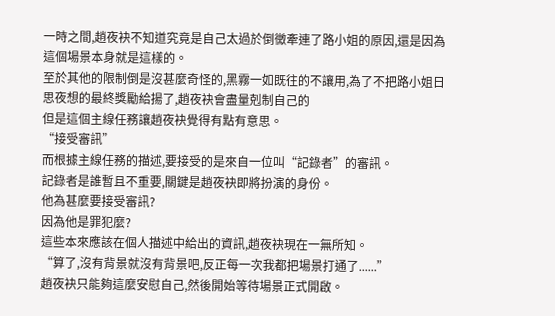一時之間,趙夜袂不知道究竟是自己太過於倒黴牽連了路小姐的原因,還是因為這個場景本身就是這樣的。
至於其他的限制倒是沒甚麼奇怪的,黑霧一如既往的不讓用,為了不把路小姐日思夜想的最終獎勵給揚了,趙夜袂會盡量剋制自己的
但是這個主線任務讓趙夜袂覺得有點有意思。
“接受審訊”
而根據主線任務的描述,要接受的是來自一位叫“記錄者”的審訊。
記錄者是誰暫且不重要,關鍵是趙夜袂即將扮演的身份。
他為甚麼要接受審訊?
因為他是罪犯麼?
這些本來應該在個人描述中給出的資訊,趙夜袂現在一無所知。
“算了,沒有背景就沒有背景吧,反正每一次我都把場景打通了......”
趙夜袂只能夠這麼安慰自己,然後開始等待場景正式開啟。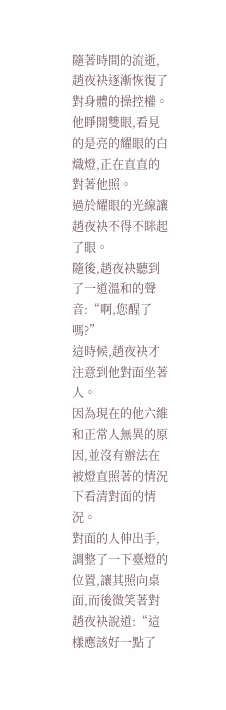隨著時間的流逝,趙夜袂逐漸恢復了對身體的操控權。
他睜開雙眼,看見的是亮的耀眼的白熾燈,正在直直的對著他照。
過於耀眼的光線讓趙夜袂不得不眯起了眼。
隨後,趙夜袂聽到了一道溫和的聲音:“啊,您醒了嗎?”
這時候,趙夜袂才注意到他對面坐著人。
因為現在的他六維和正常人無異的原因,並沒有辦法在被燈直照著的情況下看清對面的情況。
對面的人伸出手,調整了一下臺燈的位置,讓其照向桌面,而後微笑著對趙夜袂說道:“這樣應該好一點了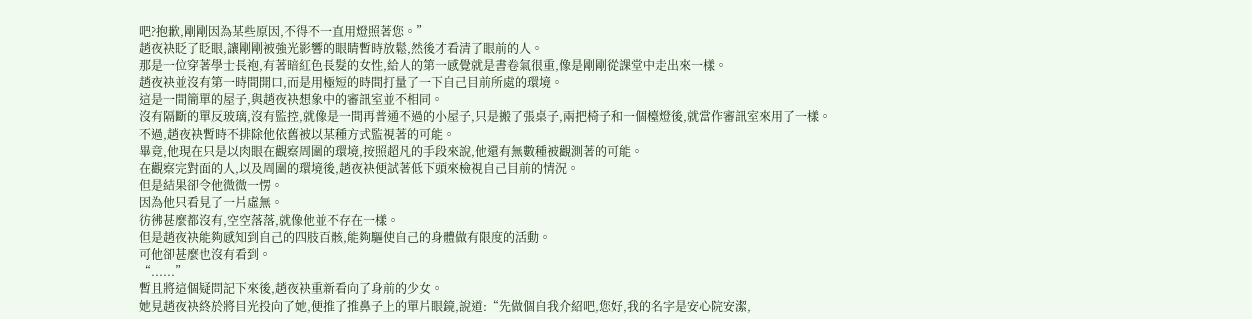吧?抱歉,剛剛因為某些原因,不得不一直用燈照著您。”
趙夜袂眨了眨眼,讓剛剛被強光影響的眼睛暫時放鬆,然後才看清了眼前的人。
那是一位穿著學士長袍,有著暗紅色長髮的女性,給人的第一感覺就是書卷氣很重,像是剛剛從課堂中走出來一樣。
趙夜袂並沒有第一時間開口,而是用極短的時間打量了一下自己目前所處的環境。
這是一間簡單的屋子,與趙夜袂想象中的審訊室並不相同。
沒有隔斷的單反玻璃,沒有監控,就像是一間再普通不過的小屋子,只是搬了張桌子,兩把椅子和一個檯燈後,就當作審訊室來用了一樣。
不過,趙夜袂暫時不排除他依舊被以某種方式監視著的可能。
畢竟,他現在只是以肉眼在觀察周圍的環境,按照超凡的手段來說,他還有無數種被觀測著的可能。
在觀察完對面的人,以及周圍的環境後,趙夜袂便試著低下頭來檢視自己目前的情況。
但是結果卻令他微微一愣。
因為他只看見了一片虛無。
彷彿甚麼都沒有,空空落落,就像他並不存在一樣。
但是趙夜袂能夠感知到自己的四肢百骸,能夠驅使自己的身體做有限度的活動。
可他卻甚麼也沒有看到。
“......”
暫且將這個疑問記下來後,趙夜袂重新看向了身前的少女。
她見趙夜袂終於將目光投向了她,便推了推鼻子上的單片眼鏡,說道:“先做個自我介紹吧,您好,我的名字是安心院安潔,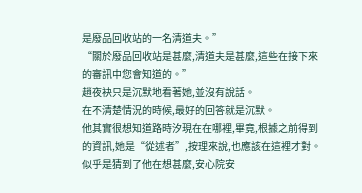是廢品回收站的一名清道夫。”
“關於廢品回收站是甚麼,清道夫是甚麼,這些在接下來的審訊中您會知道的。”
趙夜袂只是沉默地看著她,並沒有說話。
在不清楚情況的時候,最好的回答就是沉默。
他其實很想知道路時汐現在在哪裡,畢竟,根據之前得到的資訊,她是“從述者”,按理來說,也應該在這裡才對。
似乎是猜到了他在想甚麼,安心院安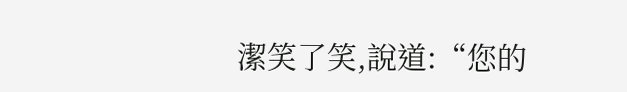潔笑了笑,說道:“您的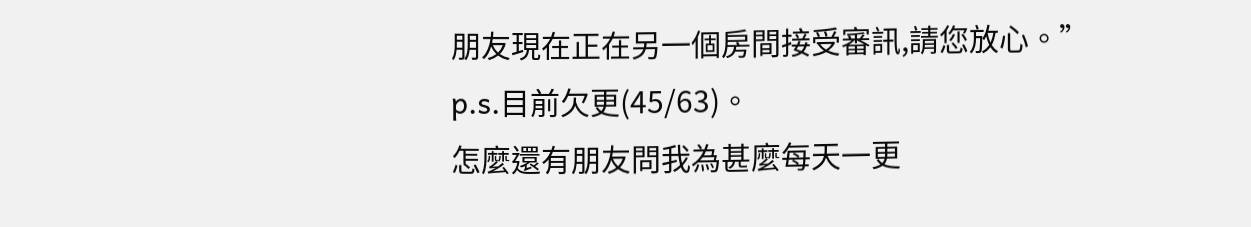朋友現在正在另一個房間接受審訊,請您放心。”
p.s.目前欠更(45/63)。
怎麼還有朋友問我為甚麼每天一更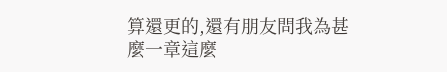算還更的,還有朋友問我為甚麼一章這麼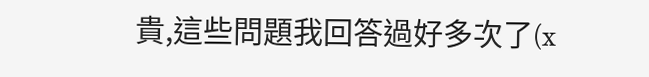貴,這些問題我回答過好多次了(x